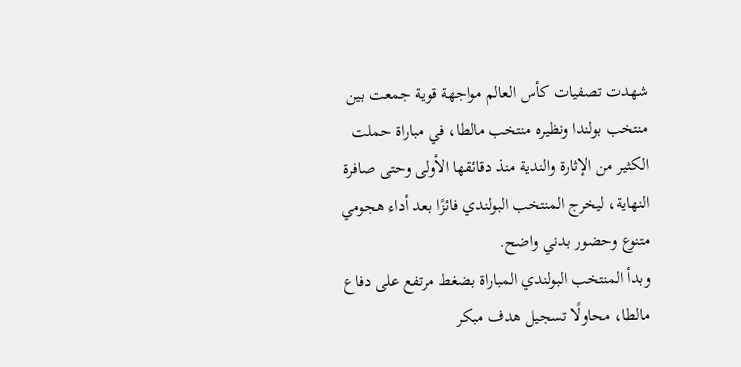شهدت تصفيات كأس العالم مواجهة قوية جمعت بين منتخب بولندا ونظيره منتخب مالطا، في مباراة حملت الكثير من الإثارة والندية منذ دقائقها الأولى وحتى صافرة النهاية، ليخرج المنتخب البولندي فائزًا بعد أداء هجومي متنوع وحضور بدني واضح.
وبدأ المنتخب البولندي المباراة بضغط مرتفع على دفاع مالطا، محاولًا تسجيل هدف مبكر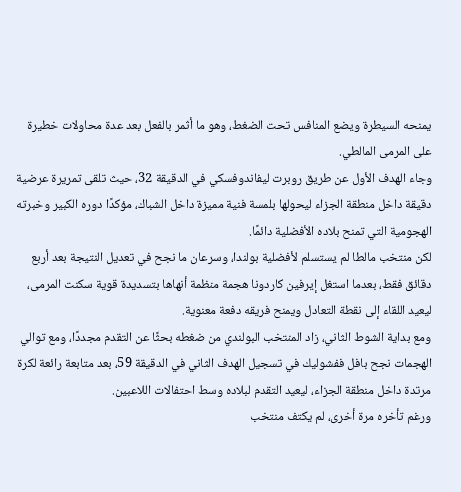يمنحه السيطرة ويضع المنافس تحت الضغط، وهو ما أثمر بالفعل بعد عدة محاولات خطيرة على المرمى المالطي.
وجاء الهدف الأول عن طريق روبرت ليفاندوفسكي في الدقيقة 32، حيث تلقى تمريرة عرضية دقيقة داخل منطقة الجزاء ليحولها بلمسة فنية مميزة داخل الشباك، مؤكدًا دوره الكبير وخبرته الهجومية التي تمنح بلاده الأفضلية دائمًا.
لكن منتخب مالطا لم يستسلم لأفضلية بولندا، وسرعان ما نجح في تعديل النتيجة بعد أربع دقائق فقط، بعدما استغل إيرفين كاردونا هجمة منظمة أنهاها بتسديدة قوية سكنت المرمى، ليعيد اللقاء إلى نقطة التعادل ويمنح فريقه دفعة معنوية.
ومع بداية الشوط الثاني، زاد المنتخب البولندي من ضغطه بحثًا عن التقدم مجددًا، ومع توالي الهجمات نجح بافل ففشوليك في تسجيل الهدف الثاني في الدقيقة 59، بعد متابعة رائعة لكرة مرتدة داخل منطقة الجزاء، ليعيد التقدم لبلاده وسط احتفالات اللاعبين.
ورغم تأخره مرة أخرى، لم يكتف منتخب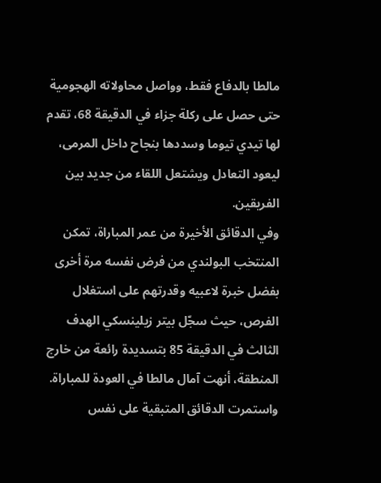مالطا بالدفاع فقط، وواصل محاولاته الهجومية حتى حصل على ركلة جزاء في الدقيقة 68، تقدم لها تيدي تيوما وسددها بنجاح داخل المرمى، ليعود التعادل ويشتعل اللقاء من جديد بين الفريقين.
وفي الدقائق الأخيرة من عمر المباراة، تمكن المنتخب البولندي من فرض نفسه مرة أخرى بفضل خبرة لاعبيه وقدرتهم على استغلال الفرص، حيث سجّل بيتر زيلينسكي الهدف الثالث في الدقيقة 85 بتسديدة رائعة من خارج المنطقة، أنهت آمال مالطا في العودة للمباراة.
واستمرت الدقائق المتبقية على نفس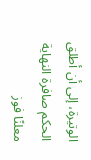الوتيرة، إلى أن أطلق الحكم صافرة النهاية معلنًا فوز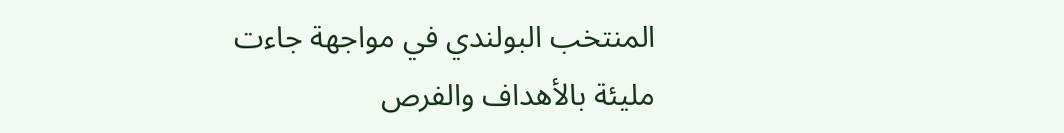المنتخب البولندي في مواجهة جاءت مليئة بالأهداف والفرص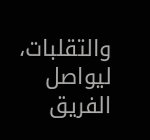والتقلبات، ليواصل الفريق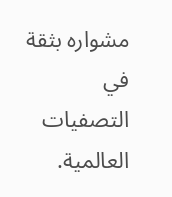مشواره بثقة في التصفيات العالمية.